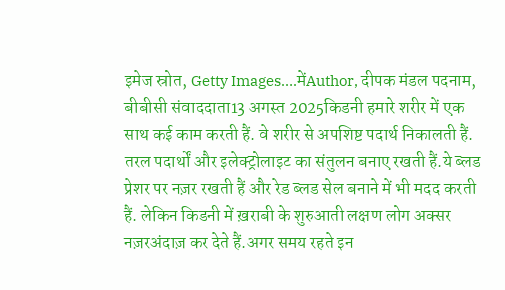इमेज स्रोत, Getty Images….मेंAuthor, दीपक मंडल पदनाम, बीबीसी संवाददाता13 अगस्त 2025किडनी हमारे शरीर में एक साथ कई काम करती हैं. वे शरीर से अपशिष्ट पदार्थ निकालती हैं. तरल पदार्थों और इलेक्ट्रोलाइट का संतुलन बनाए रखती हैं.ये ब्लड प्रेशर पर नज़र रखती हैं और रेड ब्लड सेल बनाने में भी मदद करती हैं. लेकिन किडनी में ख़राबी के शुरुआती लक्षण लोग अक्सर नज़रअंदाज़ कर देते हैं.अगर समय रहते इन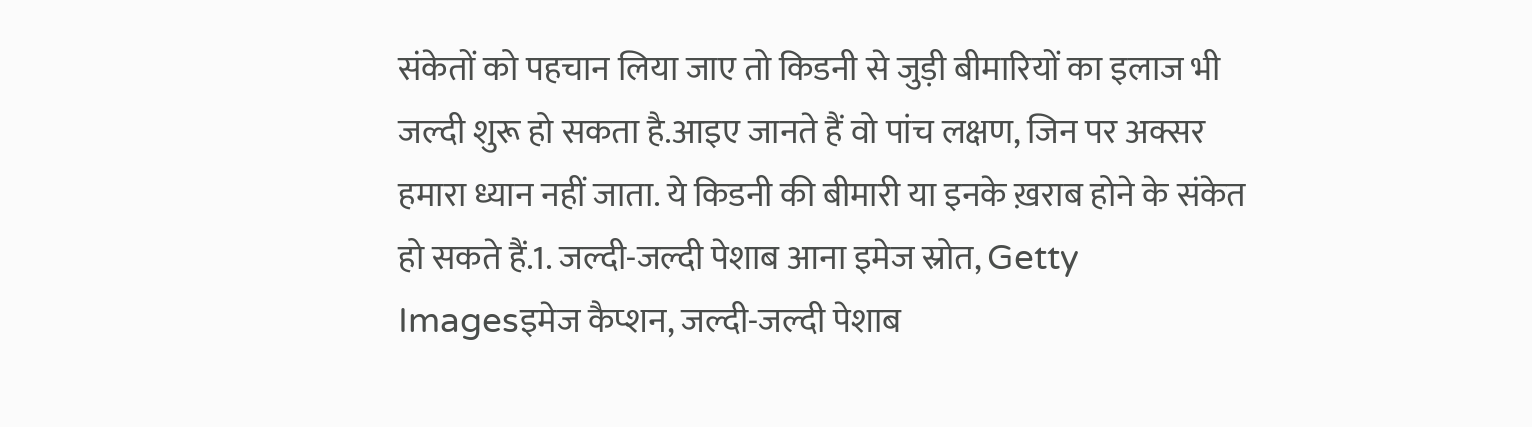संकेतों को पहचान लिया जाए तो किडनी से जुड़ी बीमारियों का इलाज भी जल्दी शुरू हो सकता है.आइए जानते हैं वो पांच लक्षण, जिन पर अक्सर हमारा ध्यान नहीं जाता. ये किडनी की बीमारी या इनके ख़राब होने के संकेत हो सकते हैं.1. जल्दी-जल्दी पेशाब आना इमेज स्रोत, Getty Imagesइमेज कैप्शन, जल्दी-जल्दी पेशाब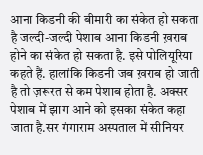आना किडनी की बीमारी का संकेत हो सकता है जल्दी-जल्दी पेशाब आना किडनी ख़राब होने का संकेत हो सकता है. इसे पोलियूरिया कहते हैं. हालांकि किडनी जब ख़राब हो जाती है तो ज़रूरत से कम पेशाब होता है. अक्सर पेशाब में झाग आने को इसका संकेत कहा जाता है.सर गंगाराम अस्पताल में सीनियर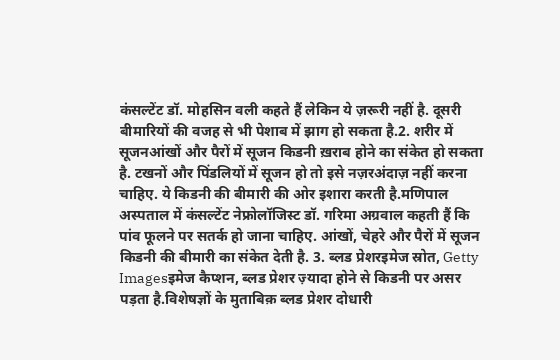कंसल्टेंट डॉ. मोहसिन वली कहते हैं लेकिन ये ज़रूरी नहीं है. दूसरी बीमारियों की वजह से भी पेशाब में झाग हो सकता है.2. शरीर में सूजनआंखों और पैरों में सूजन किडनी ख़राब होने का संकेत हो सकता है. टखनों और पिंडलियों में सूजन हो तो इसे नज़रअंदाज़ नहीं करना चाहिए. ये किडनी की बीमारी की ओर इशारा करती है.मणिपाल अस्पताल में कंसल्टेंट नेफ्रोलॉजिस्ट डॉ. गरिमा अग्रवाल कहती हैं कि पांव फूलने पर सतर्क हो जाना चाहिए. आंखों, चेहरे और पैरों में सूजन किडनी की बीमारी का संकेत देती है. 3. ब्लड प्रेशरइमेज स्रोत, Getty Imagesइमेज कैप्शन, ब्लड प्रेशर ज़्यादा होने से किडनी पर असर पड़ता है.विशेषज्ञों के मुताबिक़ ब्लड प्रेशर दोधारी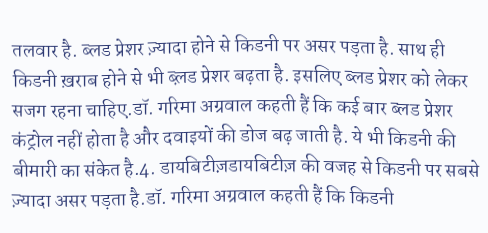तलवार है. ब्लड प्रेशर ज़्यादा होने से किडनी पर असर पड़ता है. साथ ही किडनी ख़राब होने से भी ब्ल़ड प्रेशर बढ़ता है. इसलिए ब्लड प्रेशर को लेकर सजग रहना चाहिए.डॉ. गरिमा अग्रवाल कहती हैं कि कई बार ब्लड प्रेशर कंट्रोल नहीं होता है और दवाइयों की डोज बढ़ जाती है. ये भी किडनी की बीमारी का संकेत है.4. डायबिटीज़डायबिटीज़ की वजह से किडनी पर सबसे ज़्यादा असर पड़ता है.डॉ. गरिमा अग्रवाल कहती हैं कि किडनी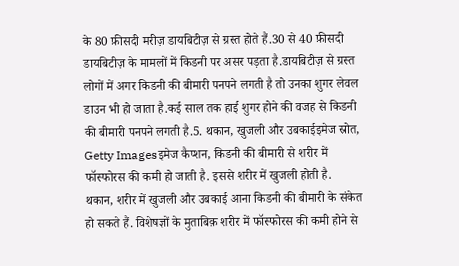के 80 फ़ीसदी मरीज़ डायबिटीज़ से ग्रस्त होते हैं.30 से 40 फ़ीसदी डायबिटीज़ के मामलों में किडनी पर असर पड़ता है.डायबिटीज़ से ग्रस्त लोगों में अगर किडनी की बीमारी पनपने लगती है तो उनका शुगर लेवल डाउन भी हो जाता है.कई साल तक हाई शुगर होने की वजह से किडनी की बीमारी पनपने लगती है.5. थकान, खुजली और उबकाईइमेज स्रोत, Getty Imagesइमेज कैप्शन, किडनी की बीमारी से शरीर में फॉस्फोरस की कमी हो जाती है. इससे शरीर में खुजली होती है. थकान, शरीर में खुजली और उबकाई आना किडनी की बीमारी के संकेत हो सकते हैं. विशेषज्ञों के मुताबिक़ शरीर में फॉस्फोरस की कमी होने से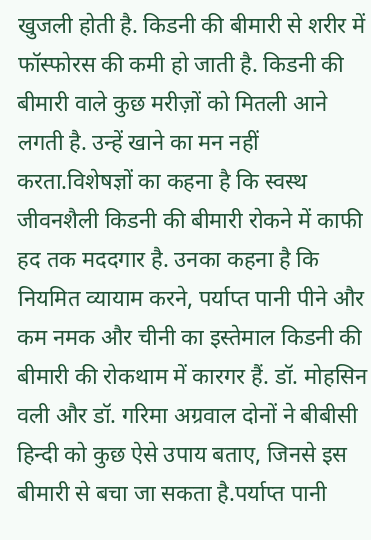खुजली होती है. किडनी की बीमारी से शरीर में फॉस्फोरस की कमी हो जाती है. किडनी की बीमारी वाले कुछ मरीज़ों को मितली आने लगती है. उन्हें खाने का मन नहीं करता.विशेषज्ञों का कहना है कि स्वस्थ जीवनशैली किडनी की बीमारी रोकने में काफी हद तक मददगार है. उनका कहना है कि नियमित व्यायाम करने, पर्याप्त पानी पीने और कम नमक और चीनी का इस्तेमाल किडनी की बीमारी की रोकथाम में कारगर हैं. डॉ. मोहसिन वली और डॉ. गरिमा अग्रवाल दोनों ने बीबीसी हिन्दी को कुछ ऐसे उपाय बताए, जिनसे इस बीमारी से बचा जा सकता है.पर्याप्त पानी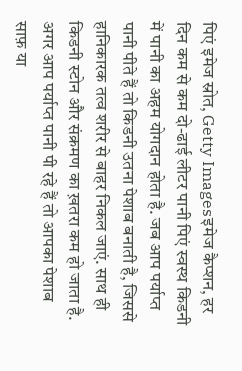पिएं इमेज स्रोत, Getty Imagesइमेज कैप्शन, हर दिन कम से कम दो-ढाई लीटर पानी पिएं स्वस्थ किडनी में पानी का अहम योगदान होता है. जब आप पर्याप्त पानी पीते हैं तो किडनी उतना पेशाब बनाती है, जिससे हानिकारक तत्व शरीर से बाहर निकल जाएं. साथ ही किडनी स्टोन और संक्रमण का ख़तरा कम हो जाता है. अगर आप पर्याप्त पानी पी रहे हैं तो आपका पेशाब साफ़ या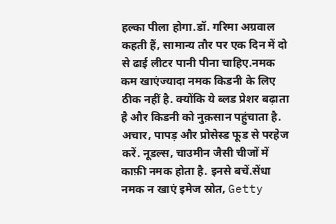हल्का पीला होगा.डॉ. गरिमा अग्रवाल कहती हैं, सामान्य तौर पर एक दिन में दो से ढाई लीटर पानी पीना चाहिए.नमक कम खाएंज्यादा नमक किडनी के लिए ठीक नहीं है. क्योंकि ये ब्लड प्रेशर बढ़ाता है और किडनी को नुक़सान पहुंचाता है. अचार, पापड़ और प्रोसेस्ड फूड से परहेज करें. नूडल्स, चाउमीन जैसी चीजों में काफ़ी नमक होता है. इनसे बचें.सेंधा नमक न खाएं इमेज स्रोत, Getty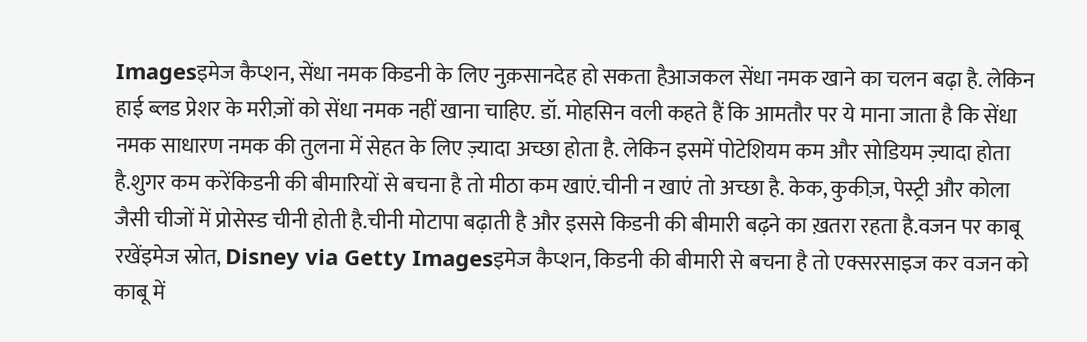Imagesइमेज कैप्शन, सेंधा नमक किडनी के लिए नुक़सानदेह हो सकता हैआजकल सेंधा नमक खाने का चलन बढ़ा है. लेकिन हाई ब्लड प्रेशर के मरीज़ों को सेंधा नमक नहीं खाना चाहिए. डॉ. मोहसिन वली कहते हैं कि आमतौर पर ये माना जाता है कि सेंधा नमक साधारण नमक की तुलना में सेहत के लिए ज़्यादा अच्छा होता है. लेकिन इसमें पोटेशियम कम और सोडियम ज़्यादा होता है.शुगर कम करेंकिडनी की बीमारियों से बचना है तो मीठा कम खाएं.चीनी न खाएं तो अच्छा है. केक, कुकीज़, पेस्ट्री और कोला जैसी चीजों में प्रोसेस्ड चीनी होती है.चीनी मोटापा बढ़ाती है और इससे किडनी की बीमारी बढ़ने का ख़तरा रहता है.वजन पर काबू रखेंइमेज स्रोत, Disney via Getty Imagesइमेज कैप्शन, किडनी की बीमारी से बचना है तो एक्सरसाइज कर वजन को काबू में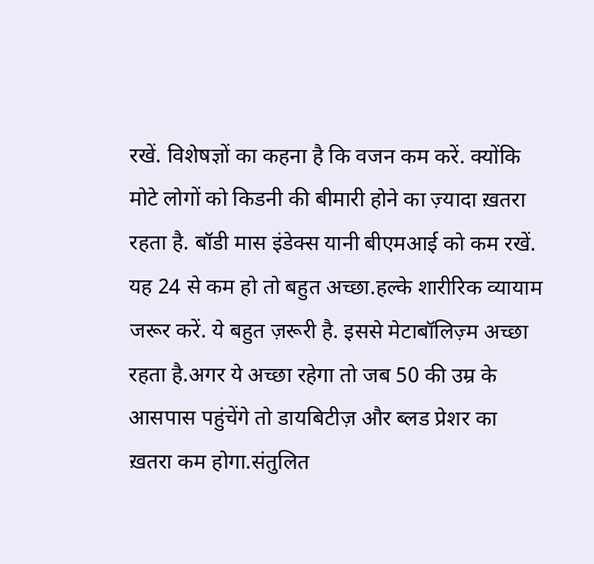रखें. विशेषज्ञों का कहना है कि वजन कम करें. क्योंकि मोटे लोगों को किडनी की बीमारी होने का ज़्यादा ख़तरा रहता है. बॉडी मास इंडेक्स यानी बीएमआई को कम रखें. यह 24 से कम हो तो बहुत अच्छा.हल्के शारीरिक व्यायाम जरूर करें. ये बहुत ज़रूरी है. इससे मेटाबॉलिज़्म अच्छा रहता है.अगर ये अच्छा रहेगा तो जब 50 की उम्र के आसपास पहुंचेंगे तो डायबिटीज़ और ब्लड प्रेशर का ख़तरा कम होगा.संतुलित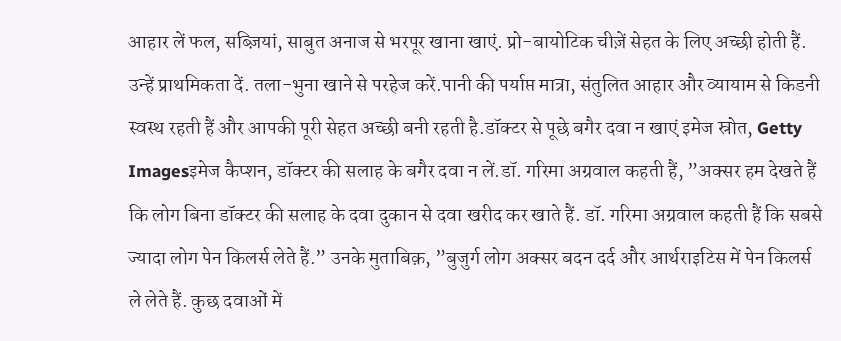आहार लें फल, सब्ज़ियां, साबुत अनाज से भरपूर खाना खाएं. प्रो-बायोटिक चीज़ें सेहत के लिए अच्छी होती हैं. उन्हें प्राथमिकता दें. तला-भुना खाने से परहेज करें.पानी की पर्याप्त मात्रा, संतुलित आहार और व्यायाम से किडनी स्वस्थ रहती हैं और आपकी पूरी सेहत अच्छी बनी रहती है.डॉक्टर से पूछे बगैर दवा न खाएं इमेज स्रोत, Getty Imagesइमेज कैप्शन, डॉक्टर की सलाह के बगैर दवा न लें.डॉ. गरिमा अग्रवाल कहती हैं, ”अक्सर हम देखते हैं कि लोग बिना डॉक्टर की सलाह के दवा दुकान से दवा खरीद कर खाते हैं. डॉ. गरिमा अग्रवाल कहती हैं कि सबसे ज्यादा लोग पेन किलर्स लेते हैं.” उनके मुताबिक़, ”बुजुर्ग लोग अक्सर बदन दर्द और आर्थराइटिस में पेन किलर्स ले लेते हैं. कुछ दवाओं में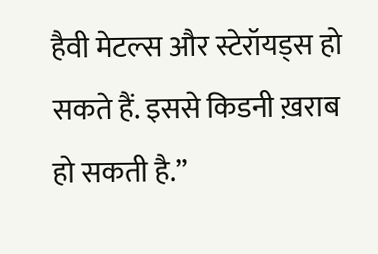हैवी मेटल्स और स्टेरॉयड्स हो सकते हैं. इससे किडनी ख़राब हो सकती है.”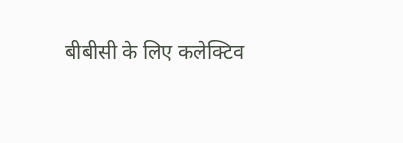बीबीसी के लिए कलेक्टिव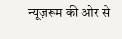न्यूज़रूम की ओर से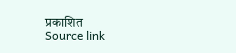प्रकाशित
Source link